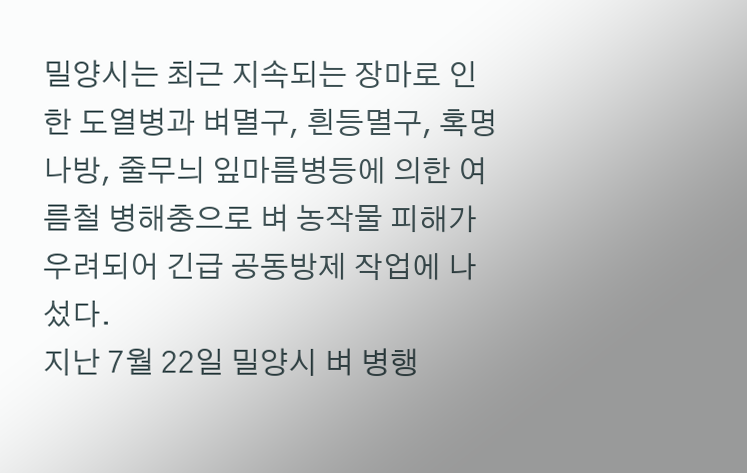밀양시는 최근 지속되는 장마로 인한 도열병과 벼멸구, 흰등멸구, 혹명나방, 줄무늬 잎마름병등에 의한 여름철 병해충으로 벼 농작물 피해가 우려되어 긴급 공동방제 작업에 나섰다.
지난 7월 22일 밀양시 벼 병행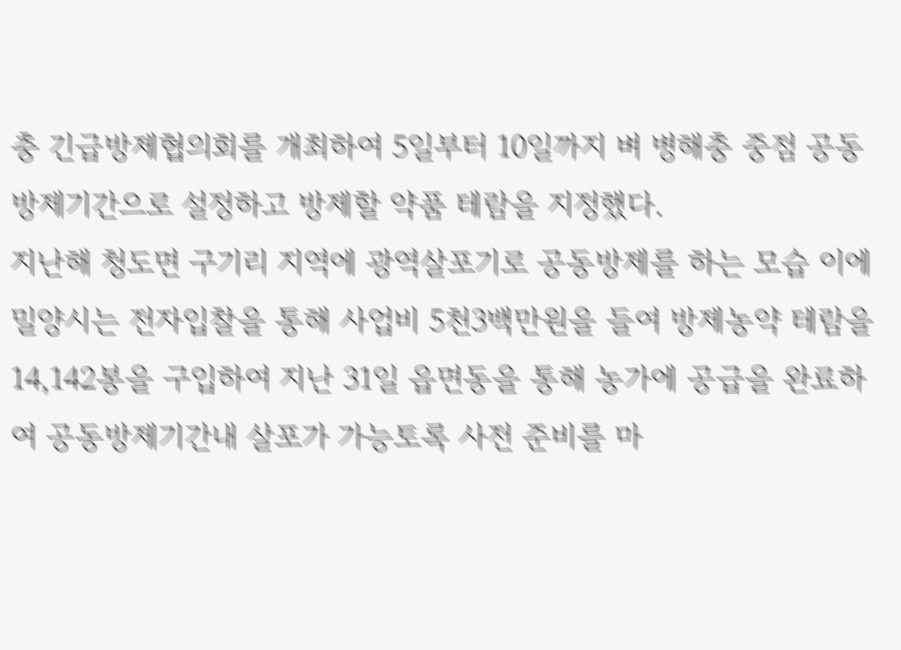충 긴급방제협의회를 개최하여 5일부터 10일까지 벼 병해충 중점 공동방제기간으로 설정하고 방제할 약품 테람을 지정했다.
지난해 청도면 구기리 지역에 광역살포기로 공동방제를 하는 모습 이에 밀양시는 전자입찰을 통해 사업비 5천3백만원을 들여 방제농약 테람을 14,142봉을 구입하여 지난 31일 읍면동을 통해 농가에 공급을 완료하여 공동방제기간내 살포가 가능토록 사전 준비를 마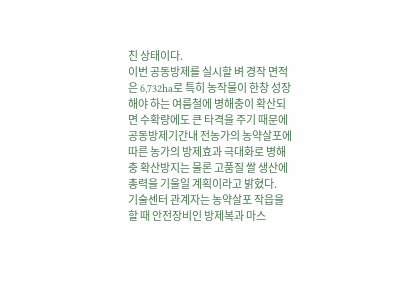친 상태이다.
이번 공동방제를 실시할 벼 경작 면적은 6,732ha로 특히 농작물이 한창 성장해야 하는 여름철에 병해충이 확산되면 수확량에도 큰 타격을 주기 때문에 공동방제기간내 전농가의 농약살포에 따른 농가의 방제효과 극대화로 병해충 확산방지는 물론 고품질 쌀 생산에 총력을 기울일 계획이라고 밝혔다.
기술센터 관계자는 농약살포 작읍을 할 때 안전장비인 방제복과 마스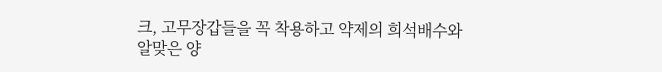크, 고무장갑들을 꼭 착용하고 약제의 희석배수와 알맞은 양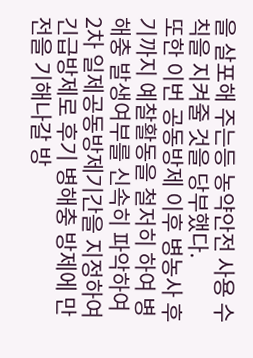을 살포해 주는등 농약안전 사용 수칙을 지켜줄 것을 당부했다.
또한 이번 공동방제 이후 병농사 후기까지 예찰활동을 철저히 하여 병해충 발생여부를 신속히 파악하여 2차 일제공동방제기간을 지정하여 긴급방제로 후기 병해충 방제에 만전을 기해나갈 방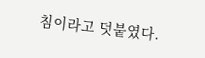침이라고 덧붙였다.